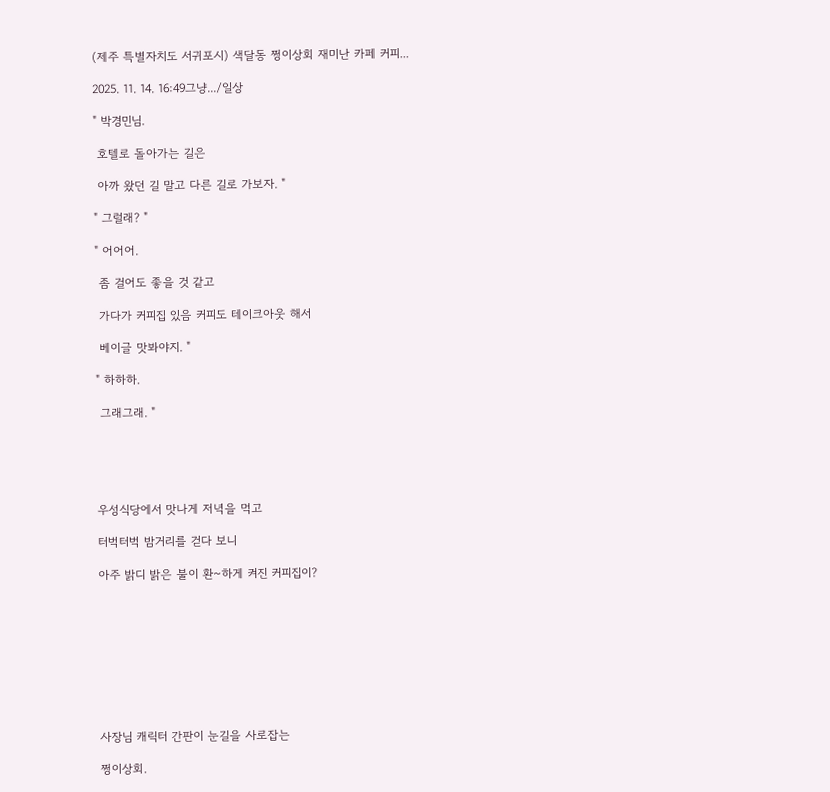(제주 특별자치도 서귀포시) 색달동 쩡이상회 재미난 카페 커피...

2025. 11. 14. 16:49그냥.../일상

" 박경민님.

 호텔로 돌아가는 길은

 아까 왔던 길 말고 다른 길로 가보자. "

" 그럴래? "

" 어어어.

 좀 걸어도 좋을 것 같고

 가다가 커피집 있음 커피도 테이크아웃 해서

 베이글 맛봐야지. "

" 하하하.

 그래그래. "





우성식당에서 맛나게 저녁을 먹고

터벅터벅 밤거리를 걷다 보니

아주 밝디 밝은 불이 환~하게 켜진 커피집이?









사장님 캐릭터 간판이 눈길을 사로잡는

쩡이상회.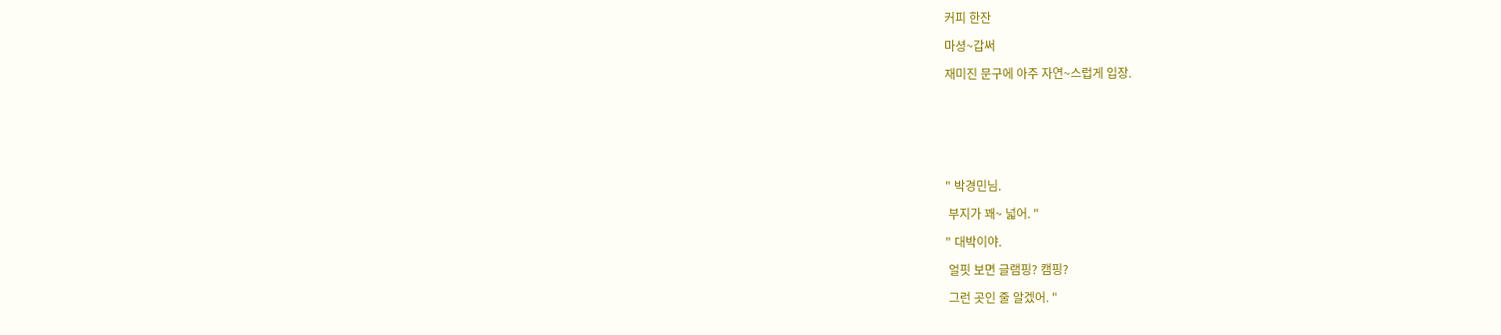커피 한잔

마셩~갑써

재미진 문구에 아주 자연~스럽게 입장.







" 박경민님.

 부지가 꽤~ 넓어. "

" 대박이야.

 얼핏 보면 글램핑? 캠핑?

 그런 곳인 줄 알겠어. "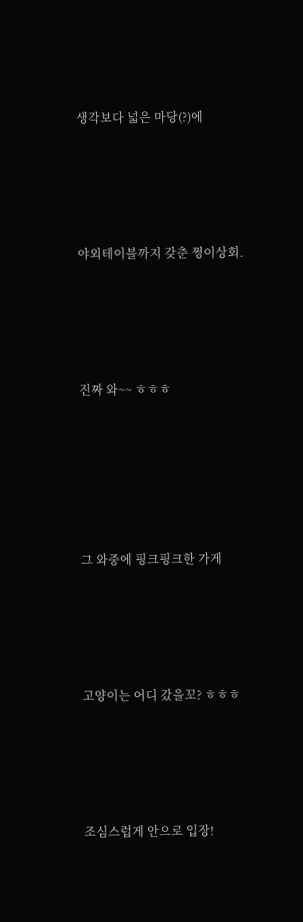생각보다 넓은 마당(?)에







야외테이블까지 갖춘 쩡이상회.







진짜 와~~ ㅎㅎㅎ









그 와중에 핑크핑크한 가게







고양이는 어디 갔을꼬? ㅎㅎㅎ







조심스럽게 안으로 입장!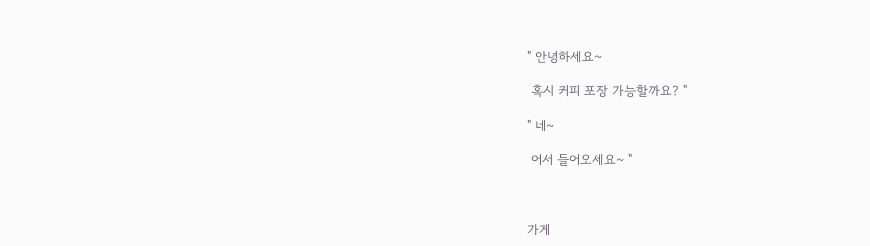" 안녕하세요~

 혹시 커피 포장 가능할까요? "

" 네~

 어서 들어오세요~ "



가게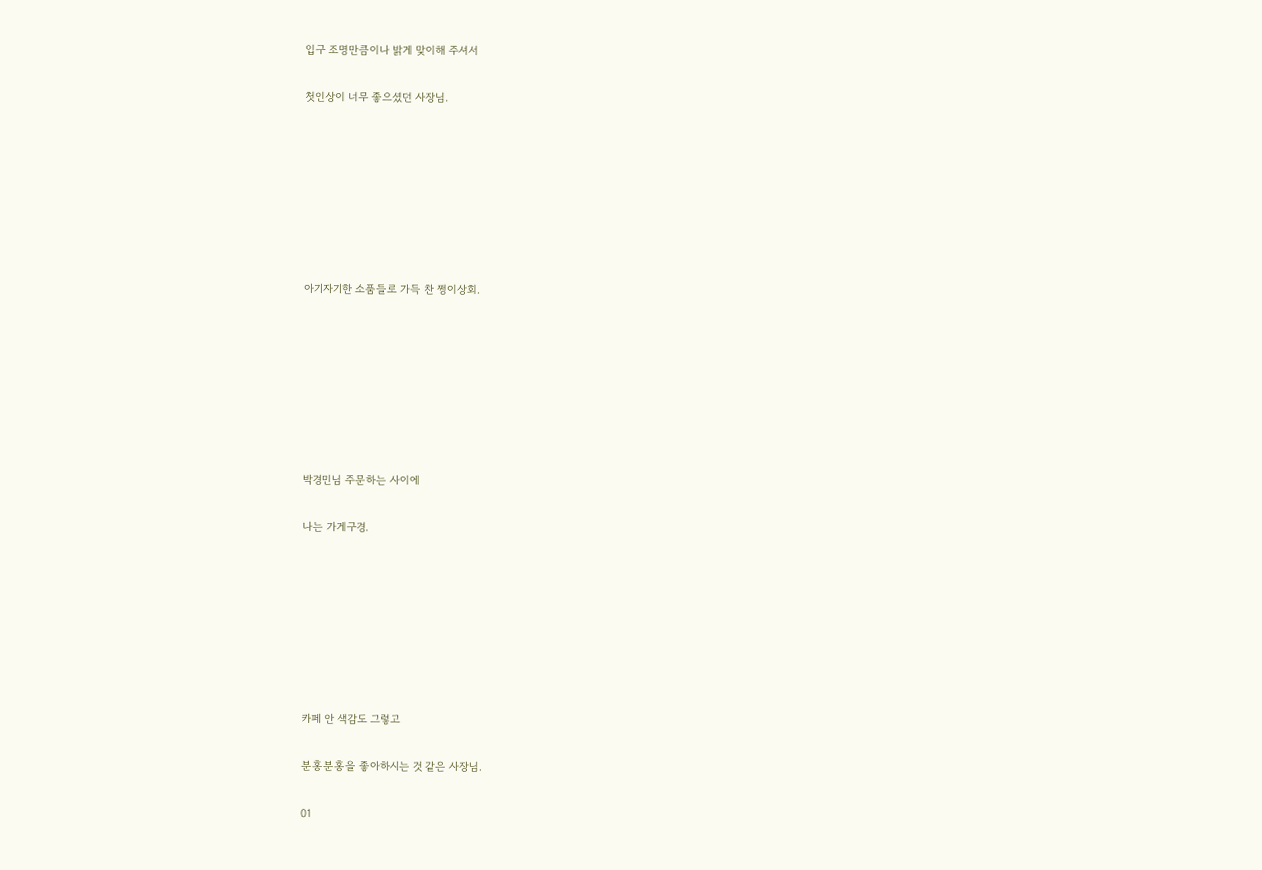입구 조명만큼이나 밝게 맞이해 주셔서

첫인상이 너무 좋으셨던 사장님.







아기자기한 소품들로 가득 찬 쩡이상회.







박경민님 주문하는 사이에

나는 가게구경.







카페 안 색감도 그렇고

분홍분홍을 좋아하시는 것 같은 사장님.

01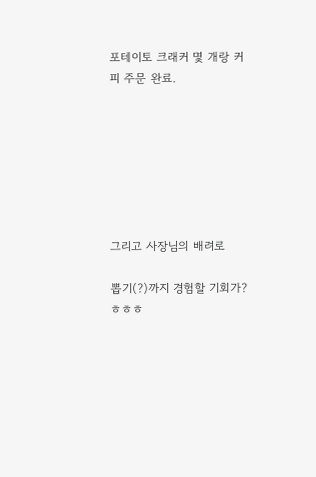포테이토 크래커 몇 개랑 커피 주문 완료.







그리고 사장님의 배려로

뽑기(?)까지 경험할 기회가? ㅎㅎㅎ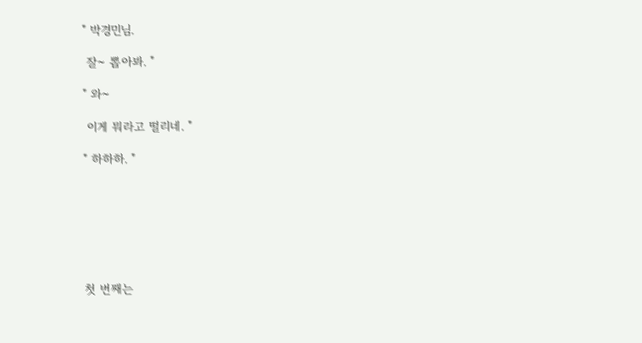" 박경민님.

 잘~ 뽑아봐. "

" 와~

 이게 뭐라고 떨리네. "

" 하하하. "







첫 번째는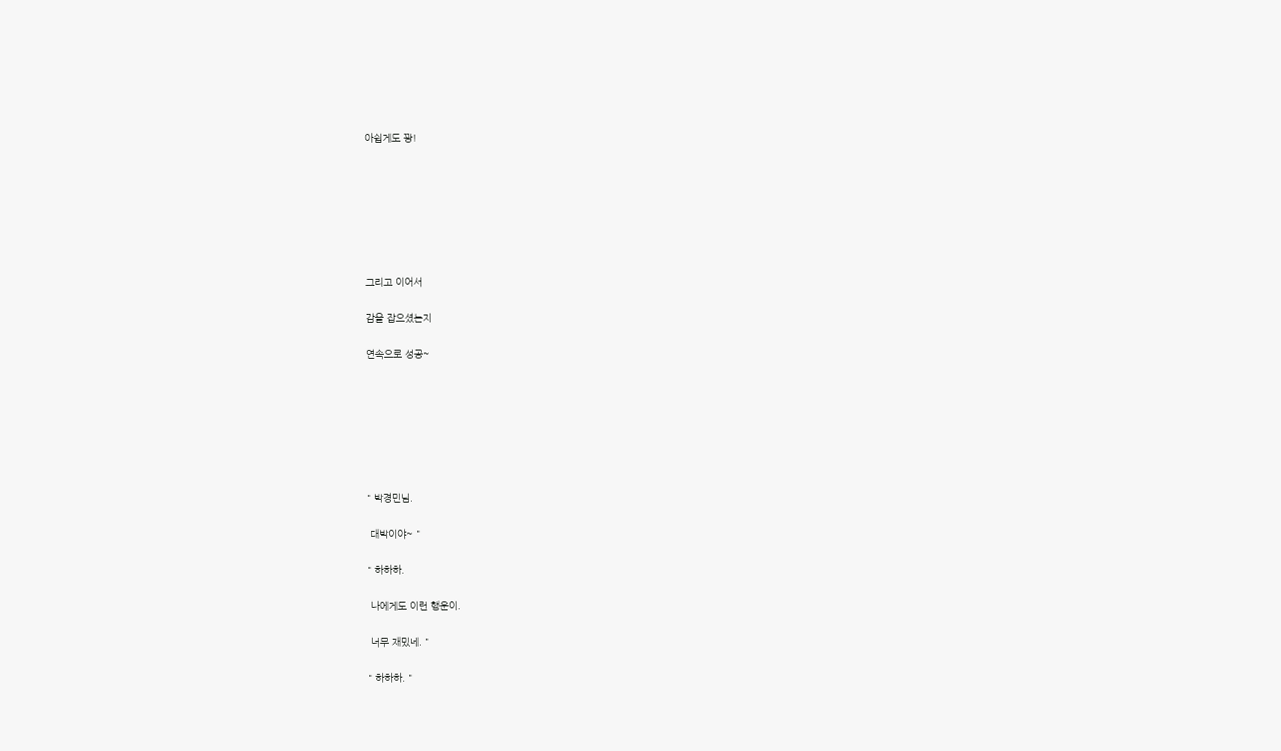아쉽게도 꽝!







그리고 이어서

감을 잡으셨는지

연속으로 성공~







" 박경민님.

 대박이야~ "

" 하하하.

 나에게도 이런 행운이.

 너무 재밌네. "

" 하하하. "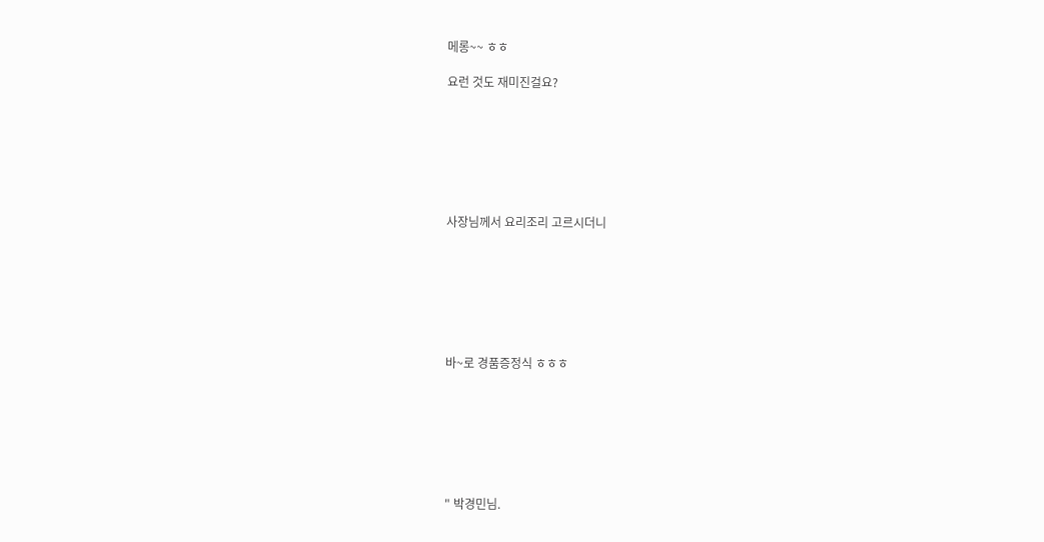메롱~~ ㅎㅎ

요런 것도 재미진걸요?







사장님께서 요리조리 고르시더니







바~로 경품증정식 ㅎㅎㅎ







" 박경민님.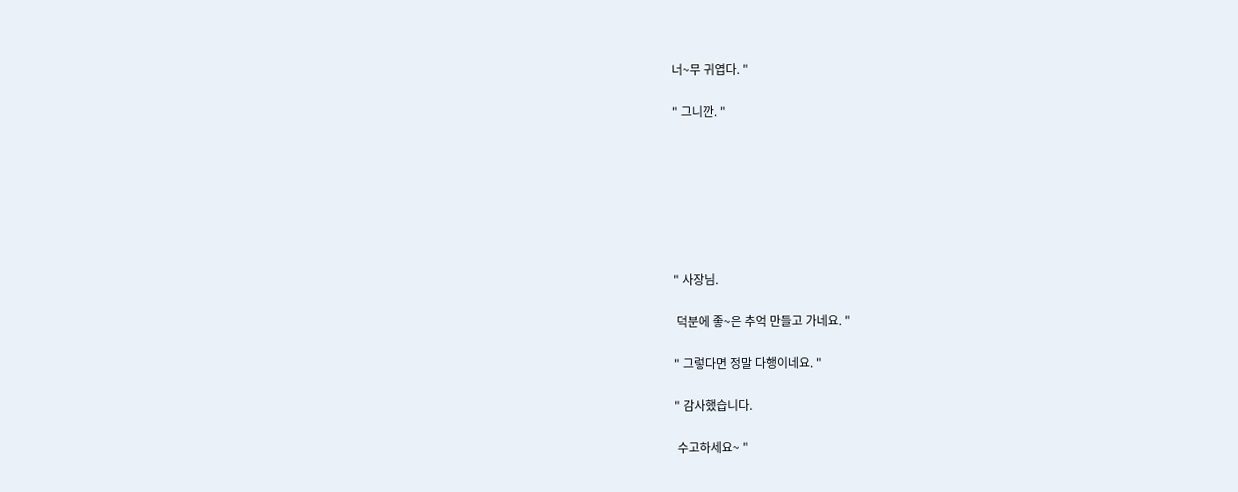너~무 귀엽다. "

" 그니깐. "







" 사장님.

 덕분에 좋~은 추억 만들고 가네요. "

" 그렇다면 정말 다행이네요. "

" 감사했습니다.

 수고하세요~ "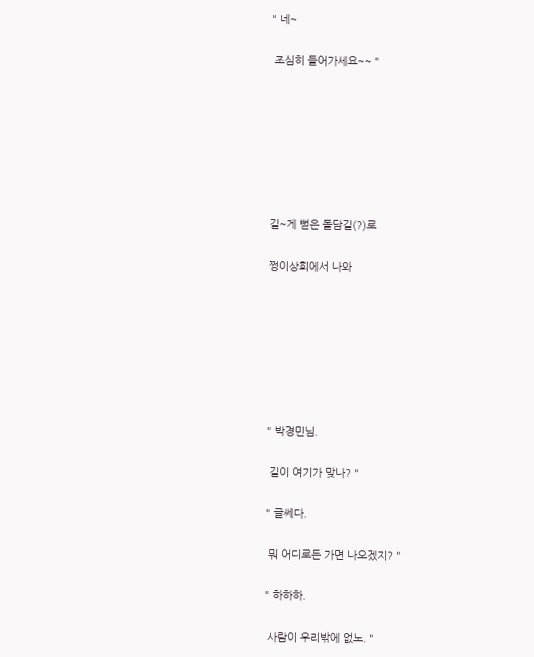" 네~

 조심히 들어가세요~~ "







길~게 뻗은 돌담길(?)로

쩡이상회에서 나와







" 박경민님.

 길이 여기가 맞나? "

" 글쎄다.

 뭐 어디로든 가면 나오겠지? "

" 하하하.

 사람이 우리밖에 없노. "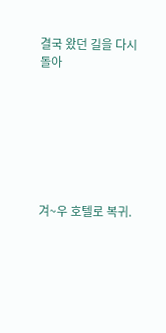결국 왔던 길을 다시 돌아







겨~우 호텔로 복귀.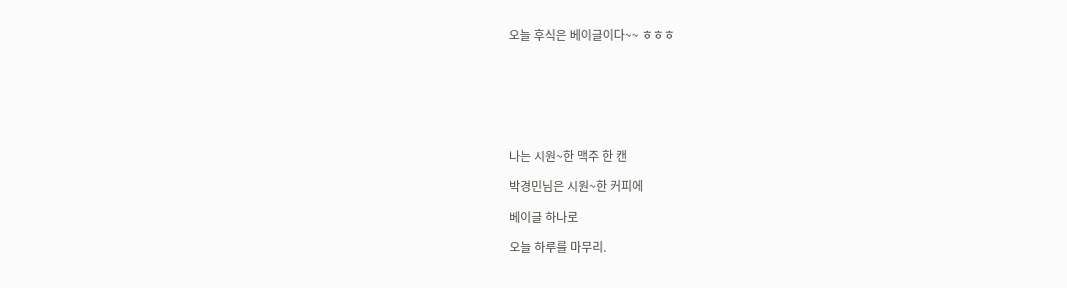오늘 후식은 베이글이다~~ ㅎㅎㅎ







나는 시원~한 맥주 한 캔

박경민님은 시원~한 커피에

베이글 하나로

오늘 하루를 마무리.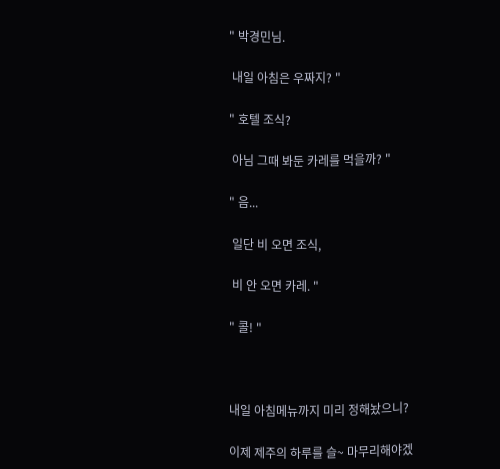" 박경민님.

 내일 아침은 우짜지? "

" 호텔 조식?

 아님 그때 봐둔 카레를 먹을까? "

" 음...

 일단 비 오면 조식,

 비 안 오면 카레. "

" 콜! "



내일 아침메뉴까지 미리 정해놨으니?

이제 제주의 하루를 슬~ 마무리해야겠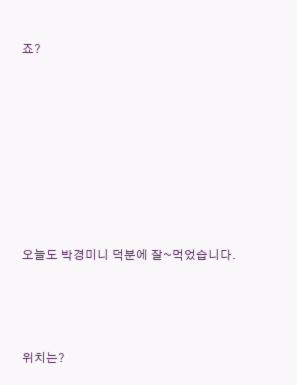죠?







오늘도 박경미니 덕분에 잘~먹었습니다.



위치는?